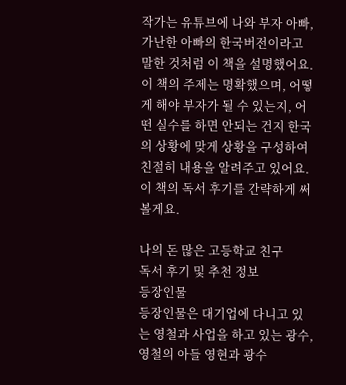작가는 유튜브에 나와 부자 아빠, 가난한 아빠의 한국버전이라고 말한 것처럼 이 책을 설명했어요. 이 책의 주제는 명확했으며, 어떻게 해야 부자가 될 수 있는지, 어떤 실수를 하면 안되는 건지 한국의 상황에 맞게 상황을 구성하여 친절히 내용을 알려주고 있어요. 이 책의 독서 후기를 간략하게 써 볼게요.

나의 돈 많은 고등학교 친구
독서 후기 및 추천 정보
등장인물
등장인물은 대기업에 다니고 있는 영철과 사업을 하고 있는 광수, 영철의 아들 영현과 광수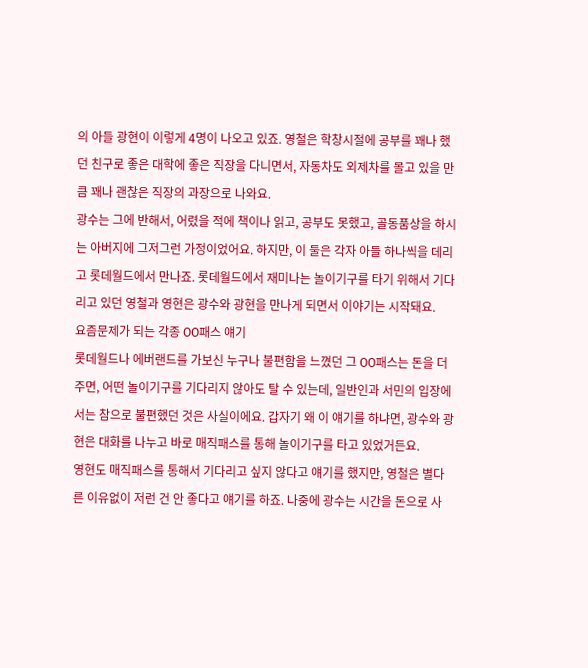의 아들 광현이 이렇게 4명이 나오고 있죠. 영철은 학창시절에 공부를 꽤나 했던 친구로 좋은 대학에 좋은 직장을 다니면서, 자동차도 외제차를 몰고 있을 만큼 꽤나 괜찮은 직장의 과장으로 나와요.
광수는 그에 반해서, 어렸을 적에 책이나 읽고, 공부도 못했고, 골동품상을 하시는 아버지에 그저그런 가정이었어요. 하지만, 이 둘은 각자 아들 하나씩을 데리고 롯데월드에서 만나죠. 롯데월드에서 재미나는 놀이기구를 타기 위해서 기다리고 있던 영철과 영현은 광수와 광현을 만나게 되면서 이야기는 시작돼요.
요즘문제가 되는 각종 OO패스 얘기
롯데월드나 에버랜드를 가보신 누구나 불편함을 느꼈던 그 OO패스는 돈을 더 주면, 어떤 놀이기구를 기다리지 않아도 탈 수 있는데, 일반인과 서민의 입장에서는 참으로 불편했던 것은 사실이에요. 갑자기 왜 이 얘기를 하냐면, 광수와 광현은 대화를 나누고 바로 매직패스를 통해 놀이기구를 타고 있었거든요.
영현도 매직패스를 통해서 기다리고 싶지 않다고 얘기를 했지만, 영철은 별다른 이유없이 저런 건 안 좋다고 얘기를 하죠. 나중에 광수는 시간을 돈으로 사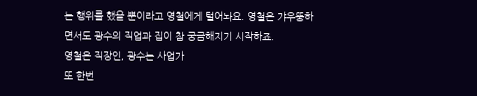는 행위를 했을 뿐이라고 영철에게 털어놔요. 영철은 갸우뚱하면서도 광수의 직업과 집이 참 궁금해지기 시작하죠.
영철은 직장인, 광수는 사업가
또 한번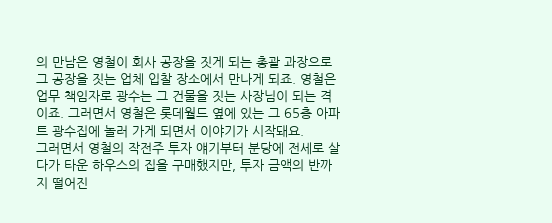의 만남은 영철이 회사 공장을 짓게 되는 총괄 과장으로 그 공장을 짓는 업체 입찰 장소에서 만나게 되죠. 영철은 업무 책임자로 광수는 그 건물을 짓는 사장님이 되는 격이죠. 그러면서 영철은 롯데월드 옆에 있는 그 65층 아파트 광수집에 놀러 가게 되면서 이야기가 시작돼요.
그러면서 영철의 작전주 투자 얘기부터 분당에 전세로 살다가 타운 하우스의 집을 구매했지만, 투자 금액의 반까지 떨어진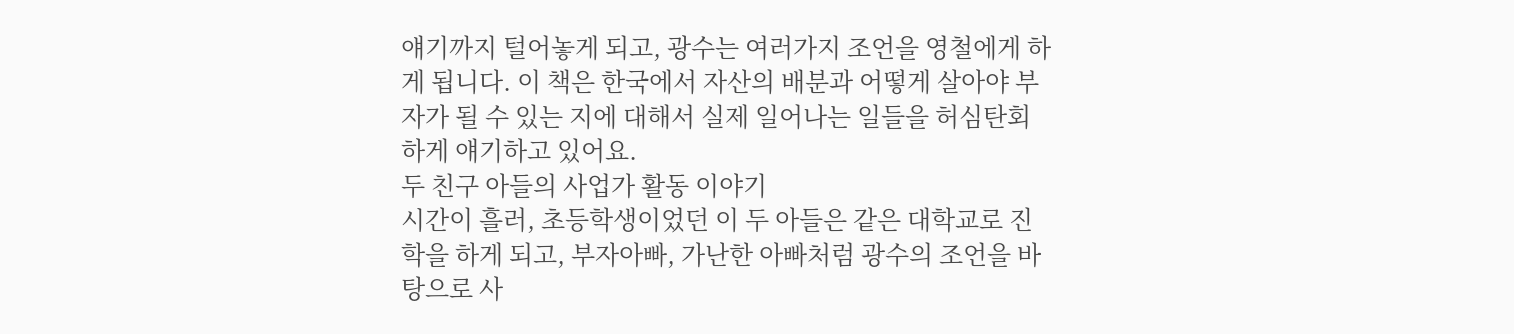얘기까지 털어놓게 되고, 광수는 여러가지 조언을 영철에게 하게 됩니다. 이 책은 한국에서 자산의 배분과 어떻게 살아야 부자가 될 수 있는 지에 대해서 실제 일어나는 일들을 허심탄회하게 얘기하고 있어요.
두 친구 아들의 사업가 활동 이야기
시간이 흘러, 초등학생이었던 이 두 아들은 같은 대학교로 진학을 하게 되고, 부자아빠, 가난한 아빠처럼 광수의 조언을 바탕으로 사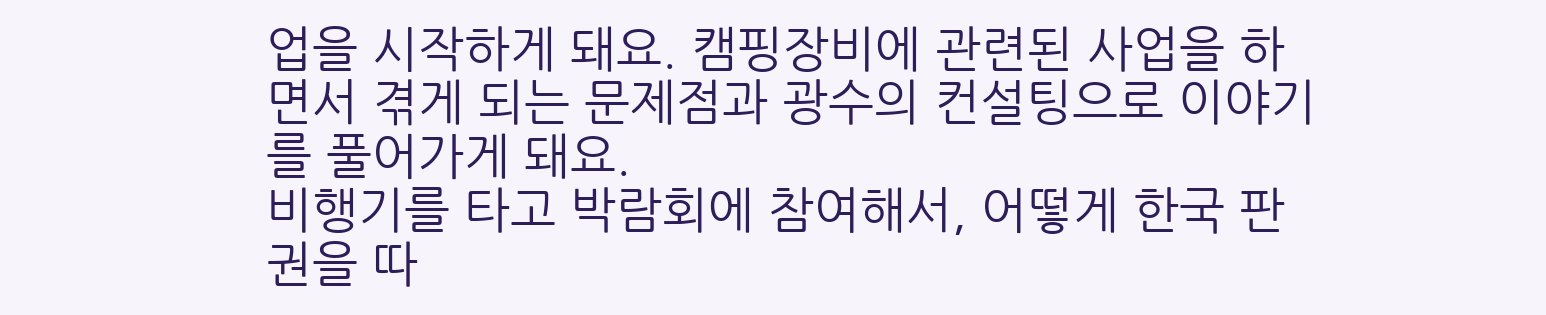업을 시작하게 돼요. 캠핑장비에 관련된 사업을 하면서 겪게 되는 문제점과 광수의 컨설팅으로 이야기를 풀어가게 돼요.
비행기를 타고 박람회에 참여해서, 어떻게 한국 판권을 따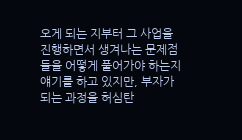오게 되는 지부터 그 사업을 진행하면서 생겨나는 문제점들을 어떻게 풀어가야 하는지 얘기를 하고 있지만, 부자가 되는 과정을 허심탄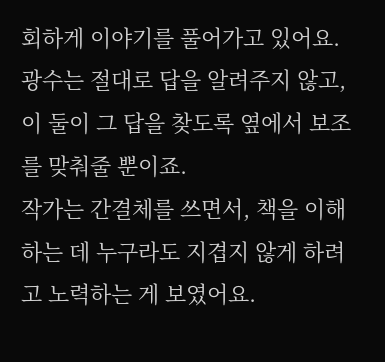회하게 이야기를 풀어가고 있어요. 광수는 절대로 답을 알려주지 않고, 이 둘이 그 답을 찾도록 옆에서 보조를 맞춰줄 뿐이죠.
작가는 간결체를 쓰면서, 책을 이해하는 데 누구라도 지겹지 않게 하려고 노력하는 게 보였어요.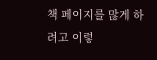책 페이지를 많게 하려고 이렇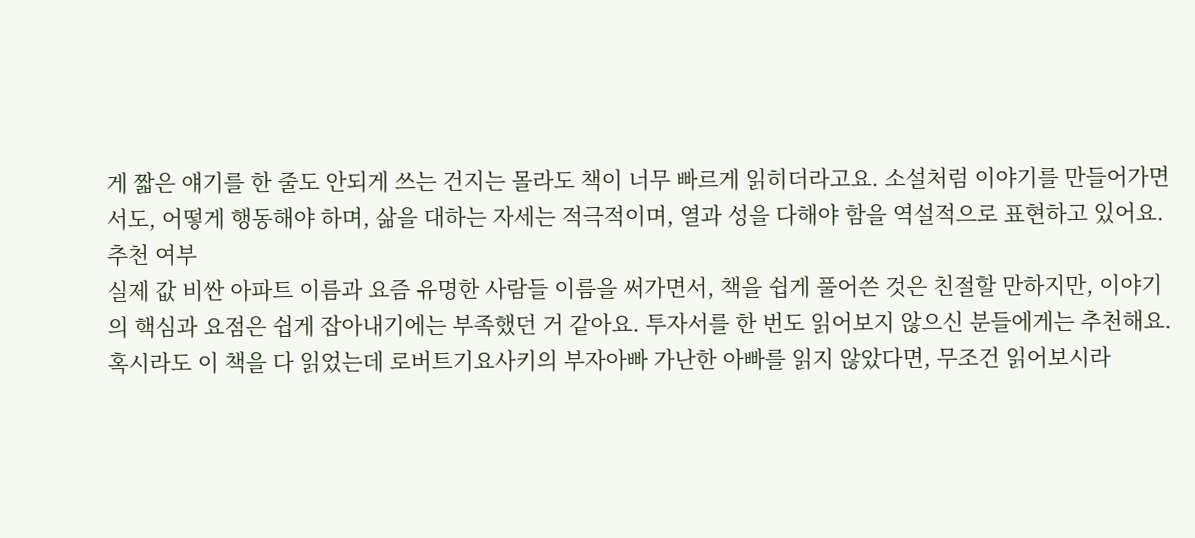게 짧은 얘기를 한 줄도 안되게 쓰는 건지는 몰라도 책이 너무 빠르게 읽히더라고요. 소설처럼 이야기를 만들어가면서도, 어떻게 행동해야 하며, 삶을 대하는 자세는 적극적이며, 열과 성을 다해야 함을 역설적으로 표현하고 있어요.
추천 여부
실제 값 비싼 아파트 이름과 요즘 유명한 사람들 이름을 써가면서, 책을 쉽게 풀어쓴 것은 친절할 만하지만, 이야기의 핵심과 요점은 쉽게 잡아내기에는 부족했던 거 같아요. 투자서를 한 번도 읽어보지 않으신 분들에게는 추천해요. 혹시라도 이 책을 다 읽었는데 로버트기요사키의 부자아빠 가난한 아빠를 읽지 않았다면, 무조건 읽어보시라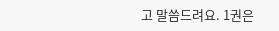고 말씀드려요. 1권은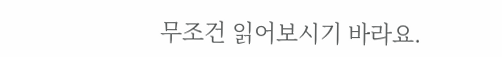무조건 읽어보시기 바라요.